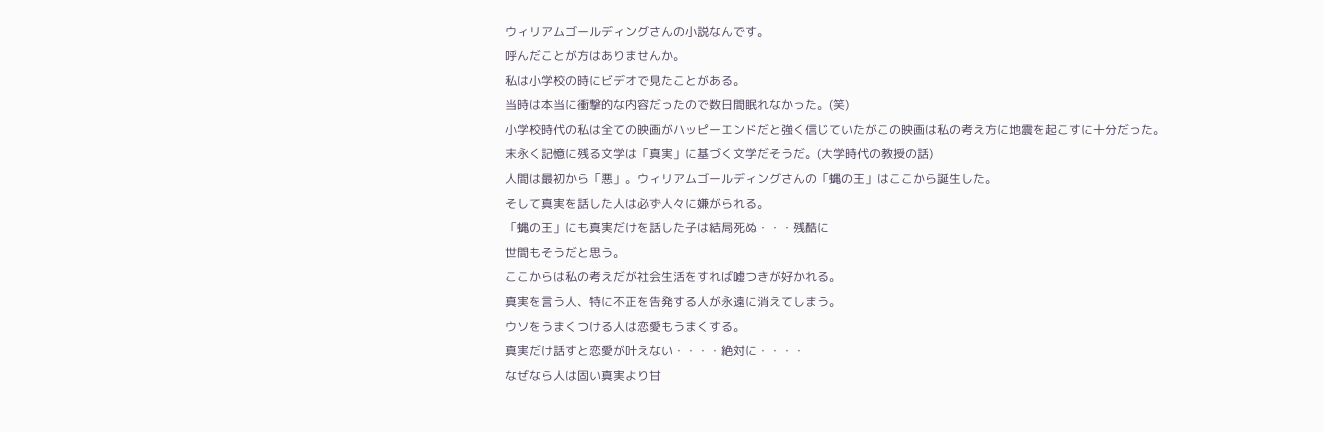ウィリアムゴールディングさんの小説なんです。
呼んだことが方はありませんか。
私は小学校の時にビデオで見たことがある。
当時は本当に衝撃的な内容だったので数日間眠れなかった。(笑)
小学校時代の私は全ての映画がハッピーエンドだと強く信じていたがこの映画は私の考え方に地震を起こすに十分だった。
末永く記憶に残る文学は「真実」に基づく文学だそうだ。(大学時代の教授の話)
人間は最初から「悪」。ウィリアムゴールディングさんの「蝿の王」はここから誕生した。
そして真実を話した人は必ず人々に嫌がられる。
「蝿の王」にも真実だけを話した子は結局死ぬ・・・残酷に
世間もそうだと思う。
ここからは私の考えだが社会生活をすれば嘘つきが好かれる。
真実を言う人、特に不正を告発する人が永遠に消えてしまう。
ウソをうまくつける人は恋愛もうまくする。
真実だけ話すと恋愛が叶えない・・・・絶対に・・・・
なぜなら人は固い真実より甘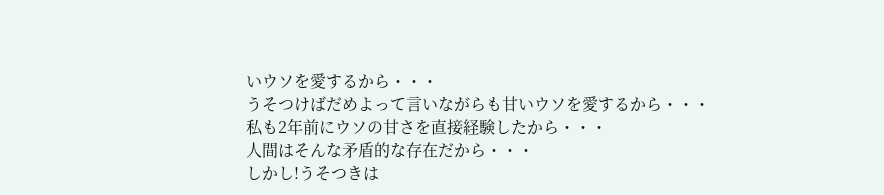いウソを愛するから・・・
うそつけばだめよって言いながらも甘いウソを愛するから・・・
私も2年前にウソの甘さを直接経験したから・・・
人間はそんな矛盾的な存在だから・・・
しかし!うそつきは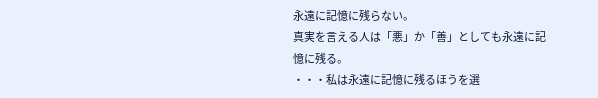永遠に記憶に残らない。
真実を言える人は「悪」か「善」としても永遠に記憶に残る。
・・・私は永遠に記憶に残るほうを選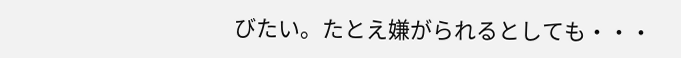びたい。たとえ嫌がられるとしても・・・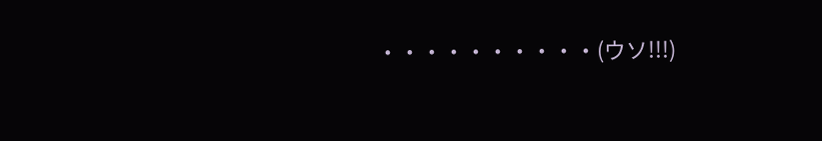・・・・・・・・・・(ウソ!!!)